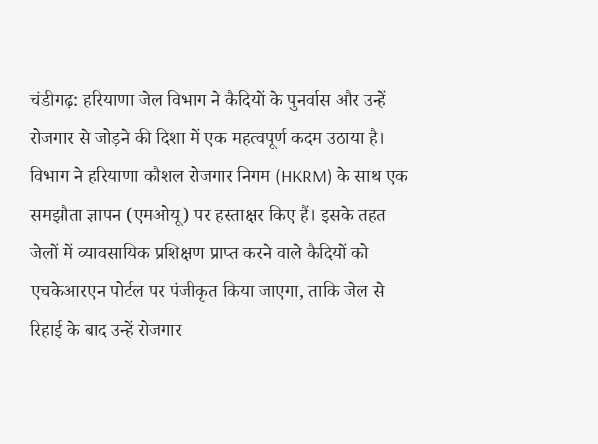चंडीगढ़: हरियाणा जेल विभाग ने कैदियों के पुनर्वास और उन्हें रोजगार से जोड़ने की दिशा में एक महत्वपूर्ण कदम उठाया है। विभाग ने हरियाणा कौशल रोजगार निगम (HKRM) के साथ एक समझौता ज्ञापन (एमओयू) पर हस्ताक्षर किए हैं। इसके तहत जेलों में व्यावसायिक प्रशिक्षण प्राप्त करने वाले कैदियों को एचकेआरएन पोर्टल पर पंजीकृत किया जाएगा, ताकि जेल से रिहाई के बाद उन्हें रोजगार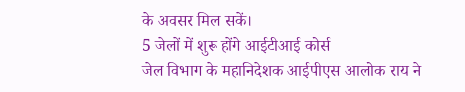के अवसर मिल सकें।
5 जेलों में शुरू होंगे आईटीआई कोर्स
जेल विभाग के महानिदेशक आईपीएस आलोक राय ने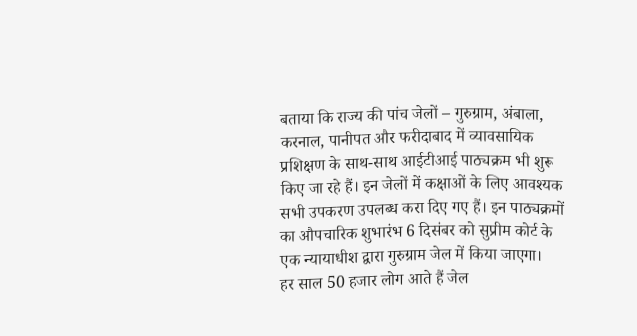बताया कि राज्य की पांच जेलों – गुरुग्राम, अंबाला, करनाल, पानीपत और फरीदाबाद में व्यावसायिक प्रशिक्षण के साथ-साथ आईटीआई पाठ्यक्रम भी शुरू किए जा रहे हैं। इन जेलों में कक्षाओं के लिए आवश्यक सभी उपकरण उपलब्ध करा दिए गए हैं। इन पाठ्यक्रमों का औपचारिक शुभारंभ 6 दिसंबर को सुप्रीम कोर्ट के एक न्यायाधीश द्वारा गुरुग्राम जेल में किया जाएगा।
हर साल 50 हजार लोग आते हैं जेल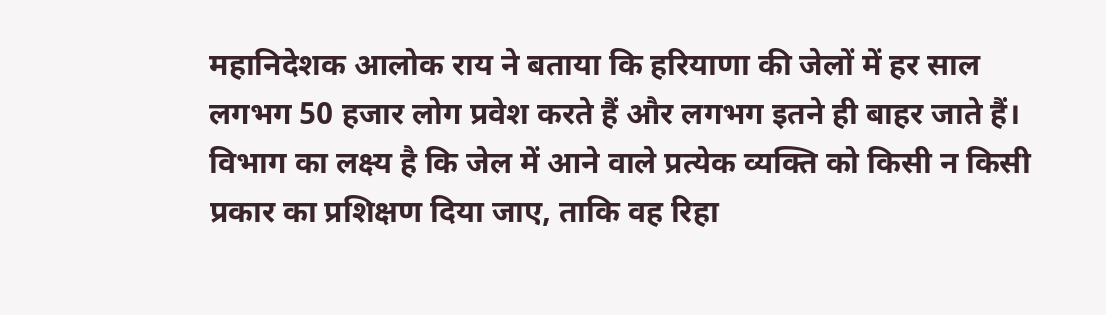महानिदेशक आलोक राय ने बताया कि हरियाणा की जेलों में हर साल लगभग 50 हजार लोग प्रवेश करते हैं और लगभग इतने ही बाहर जाते हैं। विभाग का लक्ष्य है कि जेल में आने वाले प्रत्येक व्यक्ति को किसी न किसी प्रकार का प्रशिक्षण दिया जाए, ताकि वह रिहा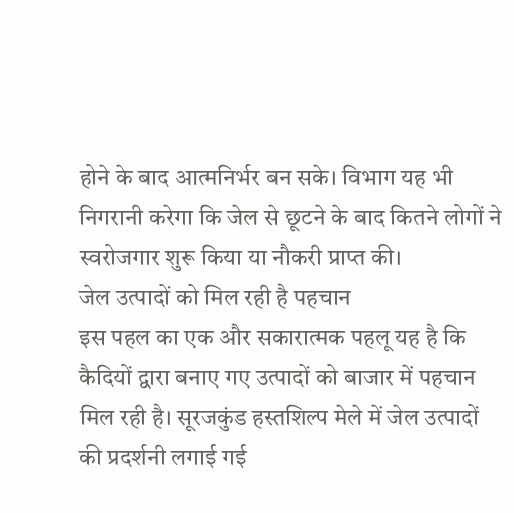होने के बाद आत्मनिर्भर बन सके। विभाग यह भी निगरानी करेगा कि जेल से छूटने के बाद कितने लोगों ने स्वरोजगार शुरू किया या नौकरी प्राप्त की।
जेल उत्पादों को मिल रही है पहचान
इस पहल का एक और सकारात्मक पहलू यह है कि कैदियों द्वारा बनाए गए उत्पादों को बाजार में पहचान मिल रही है। सूरजकुंड हस्तशिल्प मेले में जेल उत्पादों की प्रदर्शनी लगाई गई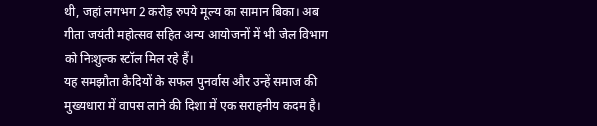थी, जहां लगभग 2 करोड़ रुपये मूल्य का सामान बिका। अब गीता जयंती महोत्सव सहित अन्य आयोजनों में भी जेल विभाग को निःशुल्क स्टॉल मिल रहे हैं।
यह समझौता कैदियों के सफल पुनर्वास और उन्हें समाज की मुख्यधारा में वापस लाने की दिशा में एक सराहनीय कदम है।